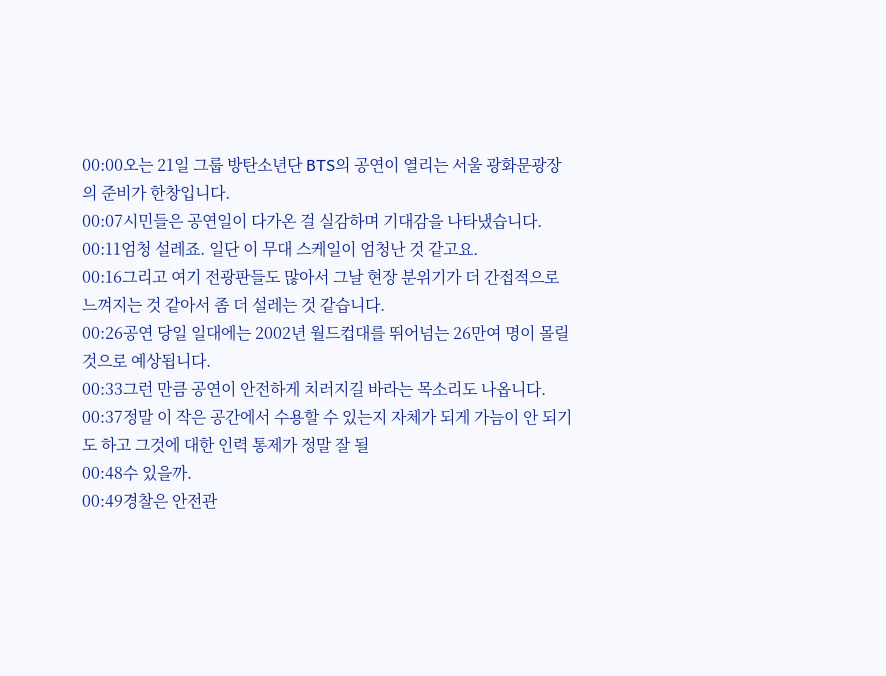00:00오는 21일 그룹 방탄소년단 BTS의 공연이 열리는 서울 광화문광장의 준비가 한창입니다.
00:07시민들은 공연일이 다가온 걸 실감하며 기대감을 나타냈습니다.
00:11엄청 설레죠. 일단 이 무대 스케일이 엄청난 것 같고요.
00:16그리고 여기 전광판들도 많아서 그날 현장 분위기가 더 간접적으로 느껴지는 것 같아서 좀 더 설레는 것 같습니다.
00:26공연 당일 일대에는 2002년 월드컵대를 뛰어넘는 26만여 명이 몰릴 것으로 예상됩니다.
00:33그런 만큼 공연이 안전하게 치러지길 바라는 목소리도 나옵니다.
00:37정말 이 작은 공간에서 수용할 수 있는지 자체가 되게 가늠이 안 되기도 하고 그것에 대한 인력 통제가 정말 잘 될
00:48수 있을까.
00:49경찰은 안전관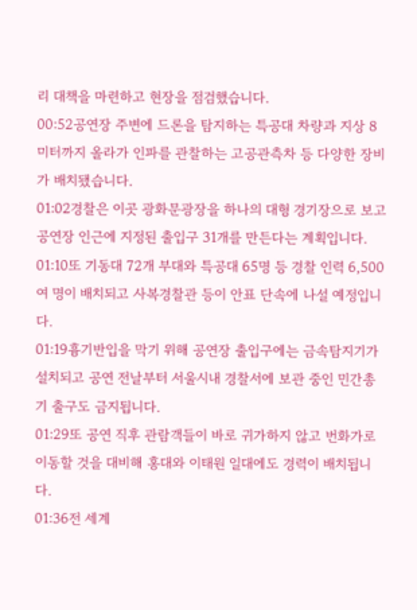리 대책을 마련하고 현장을 점검했습니다.
00:52공연장 주변에 드론을 탐지하는 특공대 차량과 지상 8미터까지 올라가 인파를 관찰하는 고공관측차 등 다양한 장비가 배치됐습니다.
01:02경찰은 이곳 광화문광장을 하나의 대형 경기장으로 보고 공연장 인근에 지정된 출입구 31개를 만든다는 계획입니다.
01:10또 기동대 72개 부대와 특공대 65명 등 경찰 인력 6,500여 명이 배치되고 사복경찰관 등이 안표 단속에 나설 예정입니다.
01:19흉기반입을 막기 위해 공연장 출입구에는 금속탐지기가 설치되고 공연 전날부터 서울시내 경찰서에 보관 중인 민간총기 출구도 금지됩니다.
01:29또 공연 직후 관람객들이 바로 귀가하지 않고 번화가로 이동할 것을 대비해 홍대와 이태원 일대에도 경력이 배치됩니다.
01:36전 세계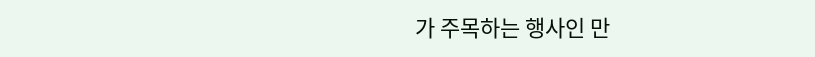가 주목하는 행사인 만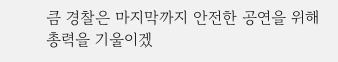큼 경찰은 마지막까지 안전한 공연을 위해 총력을 기울이겠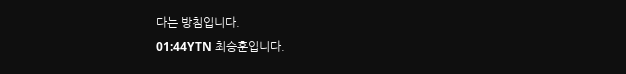다는 방침입니다.
01:44YTN 최승훈입니다.